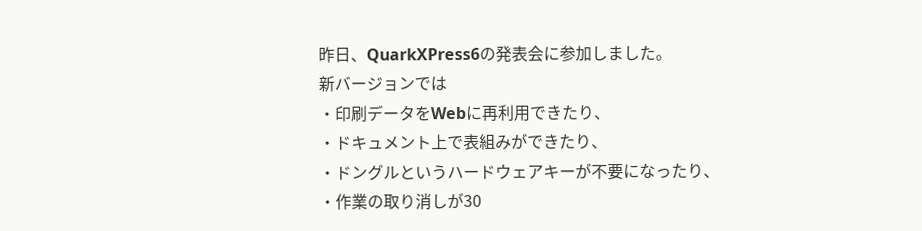昨日、QuarkXPress6の発表会に参加しました。
新バージョンでは
・印刷データをWebに再利用できたり、
・ドキュメント上で表組みができたり、
・ドングルというハードウェアキーが不要になったり、
・作業の取り消しが30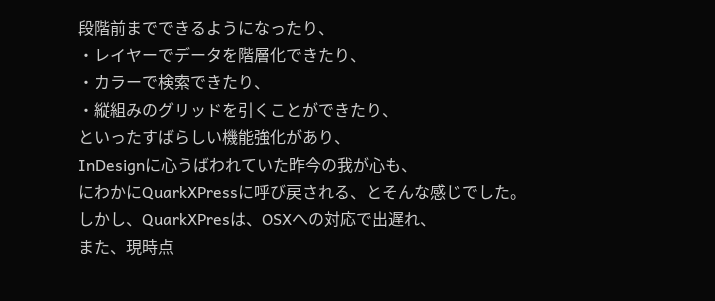段階前までできるようになったり、
・レイヤーでデータを階層化できたり、
・カラーで検索できたり、
・縦組みのグリッドを引くことができたり、
といったすばらしい機能強化があり、
InDesignに心うばわれていた昨今の我が心も、
にわかにQuarkXPressに呼び戻される、とそんな感じでした。
しかし、QuarkXPresは、OSXへの対応で出遅れ、
また、現時点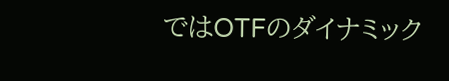ではOTFのダイナミック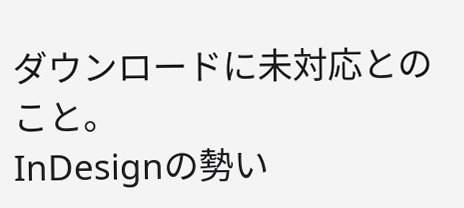ダウンロードに未対応とのこと。
InDesignの勢い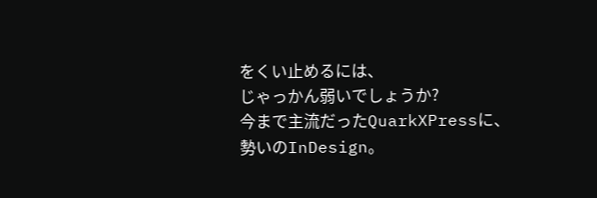をくい止めるには、
じゃっかん弱いでしょうか?
今まで主流だったQuarkXPressに、
勢いのInDesign。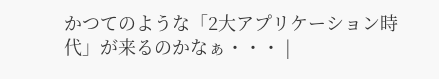かつてのような「2大アプリケーション時代」が来るのかなぁ・・・ |